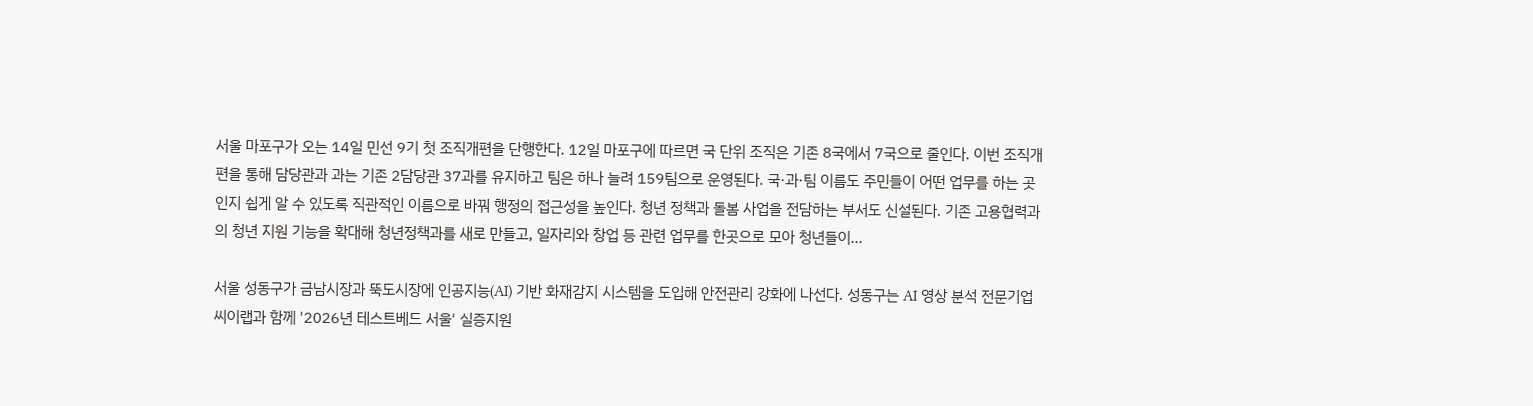서울 마포구가 오는 14일 민선 9기 첫 조직개편을 단행한다. 12일 마포구에 따르면 국 단위 조직은 기존 8국에서 7국으로 줄인다. 이번 조직개편을 통해 담당관과 과는 기존 2담당관 37과를 유지하고 팀은 하나 늘려 159팀으로 운영된다. 국·과·팀 이름도 주민들이 어떤 업무를 하는 곳인지 쉽게 알 수 있도록 직관적인 이름으로 바꿔 행정의 접근성을 높인다. 청년 정책과 돌봄 사업을 전담하는 부서도 신설된다. 기존 고용협력과의 청년 지원 기능을 확대해 청년정책과를 새로 만들고, 일자리와 창업 등 관련 업무를 한곳으로 모아 청년들이...

서울 성동구가 금남시장과 뚝도시장에 인공지능(AI) 기반 화재감지 시스템을 도입해 안전관리 강화에 나선다. 성동구는 AI 영상 분석 전문기업 씨이랩과 함께 '2026년 테스트베드 서울' 실증지원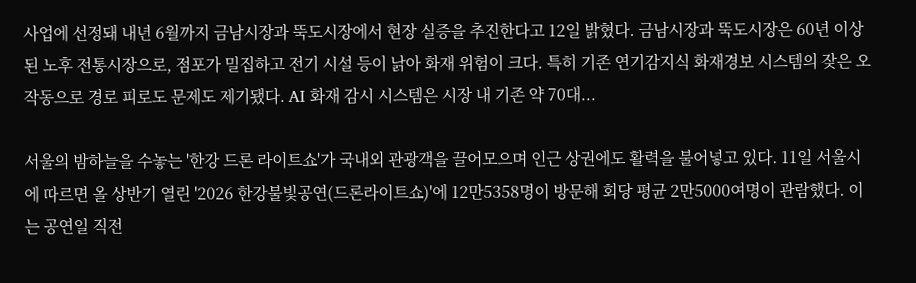사업에 선정돼 내년 6월까지 금남시장과 뚝도시장에서 현장 실증을 추진한다고 12일 밝혔다. 금남시장과 뚝도시장은 60년 이상 된 노후 전통시장으로, 점포가 밀집하고 전기 시설 등이 낡아 화재 위험이 크다. 특히 기존 연기감지식 화재경보 시스템의 잦은 오작동으로 경로 피로도 문제도 제기됐다. AI 화재 감시 시스템은 시장 내 기존 약 70대...

서울의 밤하늘을 수놓는 '한강 드론 라이트쇼'가 국내외 관광객을 끌어모으며 인근 상권에도 활력을 불어넣고 있다. 11일 서울시에 따르면 올 상반기 열린 '2026 한강불빛공연(드론라이트쇼)'에 12만5358명이 방문해 회당 평균 2만5000여명이 관람했다. 이는 공연일 직전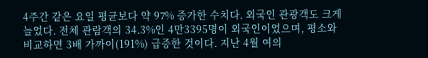4주간 같은 요일 평균보다 약 97% 증가한 수치다. 외국인 관광객도 크게 늘었다. 전체 관람객의 34.3%인 4만3395명이 외국인이었으며, 평소와 비교하면 3배 가까이(191%) 급증한 것이다. 지난 4월 여의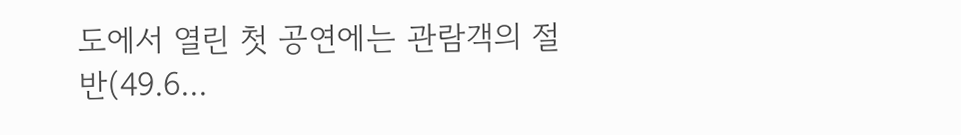도에서 열린 첫 공연에는 관람객의 절반(49.6...